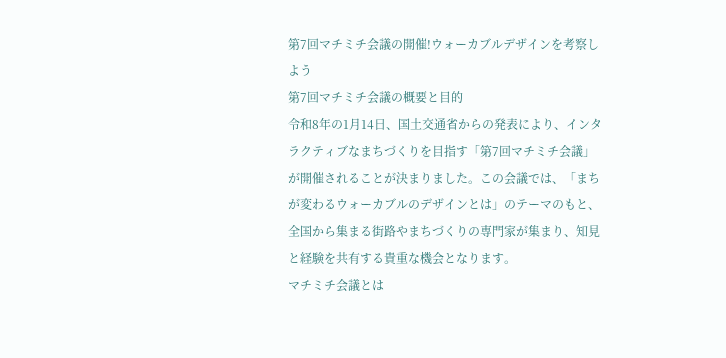第7回マチミチ会議の開催!ウォーカブルデザインを考察しよう
第7回マチミチ会議の概要と目的
令和8年の1月14日、国土交通省からの発表により、インタラクティブなまちづくりを目指す「第7回マチミチ会議」が開催されることが決まりました。この会議では、「まちが変わるウォーカブルのデザインとは」のテーマのもと、全国から集まる街路やまちづくりの専門家が集まり、知見と経験を共有する貴重な機会となります。
マチミチ会議とは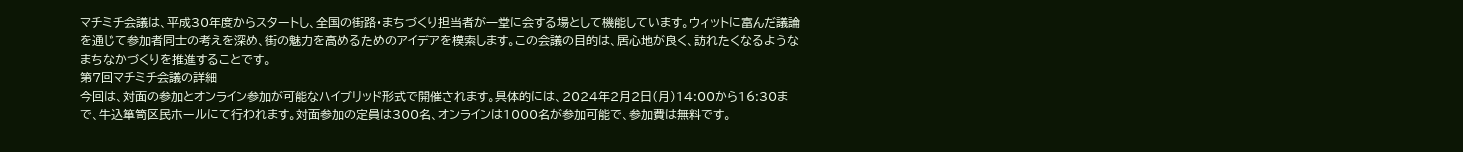マチミチ会議は、平成30年度からスタートし、全国の街路・まちづくり担当者が一堂に会する場として機能しています。ウィットに富んだ議論を通じて参加者同士の考えを深め、街の魅力を高めるためのアイデアを模索します。この会議の目的は、居心地が良く、訪れたくなるようなまちなかづくりを推進することです。
第7回マチミチ会議の詳細
今回は、対面の参加とオンライン参加が可能なハイブリッド形式で開催されます。具体的には、2024年2月2日(月)14:00から16:30まで、牛込箪笥区民ホールにて行われます。対面参加の定員は300名、オンラインは1000名が参加可能で、参加費は無料です。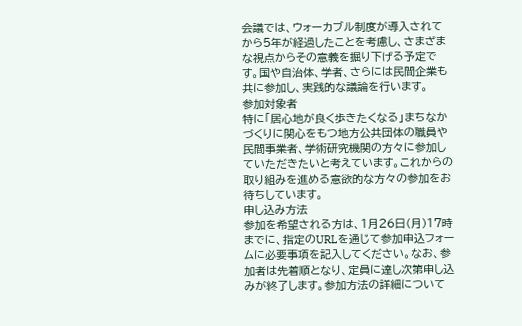会議では、ウォーカブル制度が導入されてから5年が経過したことを考慮し、さまざまな視点からその意義を掘り下げる予定です。国や自治体、学者、さらには民間企業も共に参加し、実践的な議論を行います。
参加対象者
特に「居心地が良く歩きたくなる」まちなかづくりに関心をもつ地方公共団体の職員や民間事業者、学術研究機関の方々に参加していただきたいと考えています。これからの取り組みを進める意欲的な方々の参加をお待ちしています。
申し込み方法
参加を希望される方は、1月26日(月)17時までに、指定のURLを通じて参加申込フォームに必要事項を記入してください。なお、参加者は先着順となり、定員に達し次第申し込みが終了します。参加方法の詳細について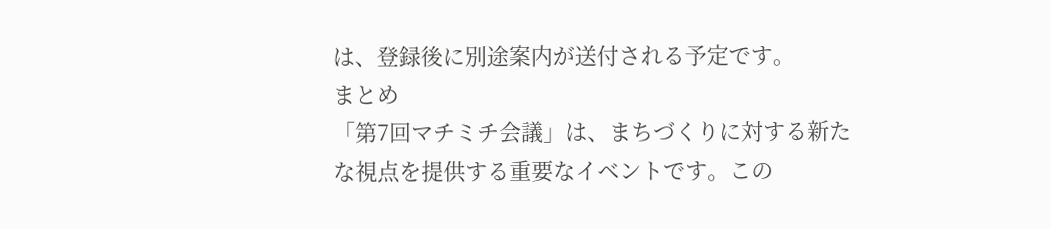は、登録後に別途案内が送付される予定です。
まとめ
「第7回マチミチ会議」は、まちづくりに対する新たな視点を提供する重要なイベントです。この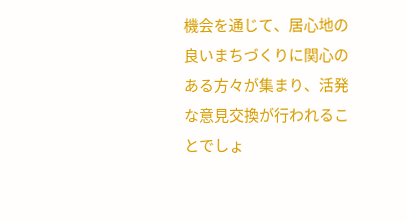機会を通じて、居心地の良いまちづくりに関心のある方々が集まり、活発な意見交換が行われることでしょ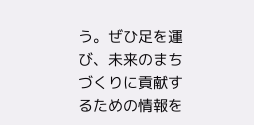う。ぜひ足を運び、未来のまちづくりに貢献するための情報を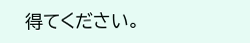得てください。